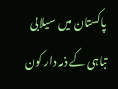پاکستان میں سیلابی تباہی کے ذمہ دار کون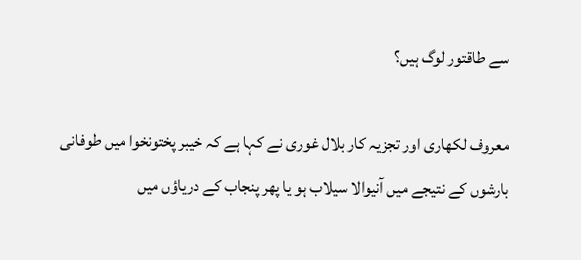سے طاقتور لوگ ہیں؟

معروف لکھاری اور تجزیہ کار بلال غوری نے کہا ہے کہ خیبر پختونخوا میں طوفانی بارشوں کے نتیجے میں آنیوالا سیلاب ہو یا پھر پنجاب کے دریاؤں میں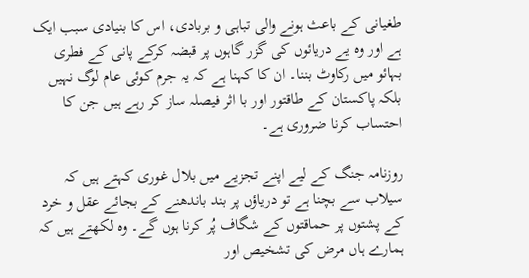طغیانی کے باعث ہونے والی تباہی و بربادی، اس کا بنیادی سبب ایک ہے اور وہ یے دریائوں کی گزر گاہوں پر قبضہ کرکے پانی کے فطری بہائو میں رکاوٹ بننا۔ ان کا کہنا ہے کہ یہ جرم کوئی عام لوگ نہیں بلکہ پاکستان کے طاقتور اور با اثر فیصلہ ساز کر رہے ہیں جن کا احتساب کرنا ضروری ہے۔

روزنامہ جنگ کے لیے اپنے تجزیے میں بلال غوری کہتے ہیں کہ سیلاب سے بچنا ہے تو دریاؤں پر بند باندھنے کے بجائے عقل و خرد کے پشتوں پر حماقتوں کے شگاف پُر کرنا ہوں گے۔ وہ لکھتے ہیں کہ ہمارے ہاں مرض کی تشخیص اور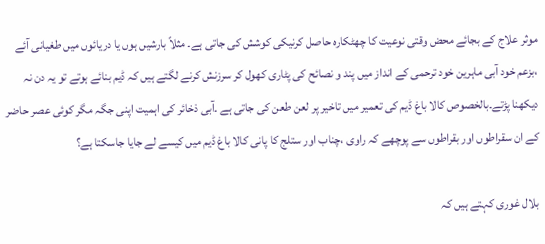موثر علاج کے بجائے محض وقتی نوعیت کا چھٹکارہ حاصل کرنیکی کوشش کی جاتی ہے۔ مثلاً بارشیں ہوں یا دریائوں میں طغیانی آئے ،بزعم خود آبی ماہرین خود ترحمی کے انداز میں پند و نصائح کی پٹاری کھول کر سرزنش کرنے لگتے ہیں کہ ڈیم بنائے ہوتے تو یہ دن نہ دیکھنا پڑتے۔بالخصوص کالا باغ ڈیم کی تعمیر میں تاخیر پر لعن طعن کی جاتی ہے ۔آبی ذخائر کی اہمیت اپنی جگہ مگر کوئی عصر حاضر کے ان سقراطوں اور بقراطوں سے پوچھے کہ راوی ،چناب اور ستلج کا پانی کالا باغ ڈیم میں کیسے لے جایا جاسکتا ہے؟

بلال غوری کہتے ہیں کہ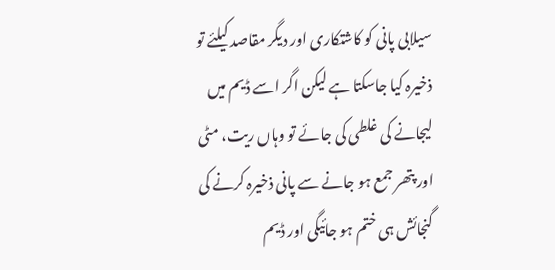سیلابی پانی کو کاشتکاری اور دیگر مقاصد کیلئے تو ذخیرہ کیا جاسکتا ہے لیکن اگر اسے ڈیم میں لیجانے کی غلطی کی جائے تو وہاں ریت، مٹی اور پتھر جمع ہو جانے سے پانی ذخیرہ کرنے کی گنجائش ہی ختم ہو جائیگی اور ڈیم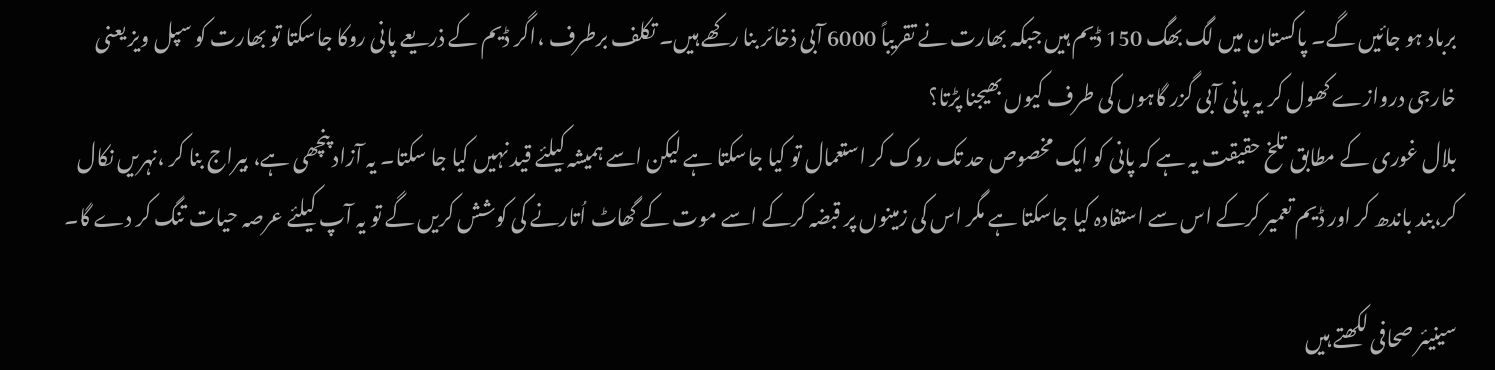برباد ہو جائیں گے۔ پاکستان میں لگ بھگ 150 ڈیم ہیں جبکہ بھارت نے تقریباً 6000 آبی ذخائر بنا رکھے ہیں۔ تکلف برطرف ،اگر ڈیم کے ذریعے پانی روکا جاسکتا تو بھارت کو سپل ویز یعنی خارجی دروازے کھول کر یہ پانی آبی گزر گاہوں کی طرف کیوں بھیجنا پڑتا؟
بلال غوری کے مطابق تلخ حقیقت یہ ہے کہ پانی کو ایک مخصوص حد تک روک کر استعمال تو کیا جاسکتا ہے لیکن اسے ہمیشہ کیلئے قید نہیں کیا جا سکتا۔ یہ آزاد پنچھی ہے، بیراج بنا کر ،نہریں نکال کر،بند باندھ کر اور ڈیم تعمیر کرکے اس سے استفادہ کیا جاسکتا ہے مگر اس کی زمینوں پر قبضہ کرکے اسے موت کے گھاٹ اُتارنے کی کوشش کریں گے تو یہ آپ کیلئے عرصہ حیات تنگ کر دے گا۔

سینیئر صحافی لکھتے ہیں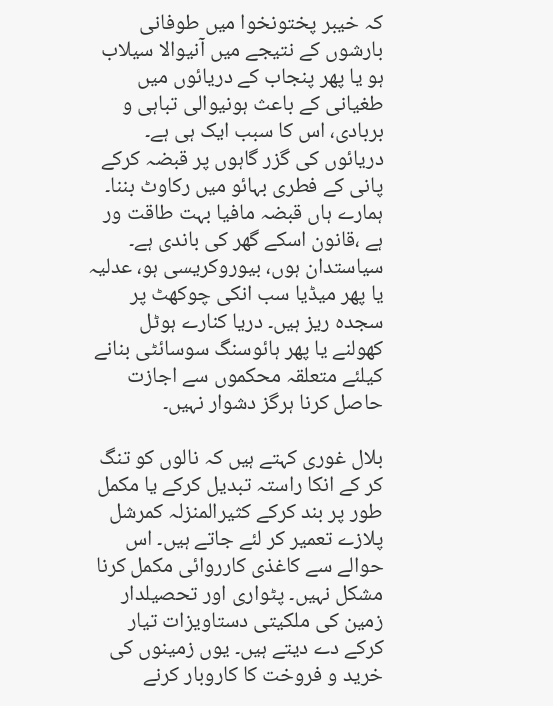کہ خیبر پختونخوا میں طوفانی بارشوں کے نتیجے میں آنیوالا سیلاب ہو یا پھر پنجاب کے دریائوں میں طغیانی کے باعث ہونیوالی تباہی و بربادی، اس کا سبب ایک ہی ہے۔ دریائوں کی گزر گاہوں پر قبضہ کرکے پانی کے فطری بہائو میں رکاوٹ بننا۔ ہمارے ہاں قبضہ مافیا بہت طاقت ور ہے ،قانون اسکے گھر کی باندی ہے۔ سیاستدان ہوں، بیوروکریسی ہو، عدلیہ یا پھر میڈیا سب انکی چوکھٹ پر سجدہ ریز ہیں۔ دریا کنارے ہوٹل کھولنے یا پھر ہائوسنگ سوسائٹی بنانے کیلئے متعلقہ محکموں سے اجازت حاصل کرنا ہرگز دشوار نہیں۔

بلال غوری کہتے ہیں کہ نالوں کو تنگ کر کے انکا راستہ تبدیل کرکے یا مکمل طور پر بند کرکے کثیرالمنزلہ کمرشل پلازے تعمیر کر لئے جاتے ہیں۔ اس حوالے سے کاغذی کارروائی مکمل کرنا مشکل نہیں۔ پٹواری اور تحصیلدار زمین کی ملکیتی دستاویزات تیار کرکے دے دیتے ہیں۔ یوں زمینوں کی خرید و فروخت کا کاروبار کرنے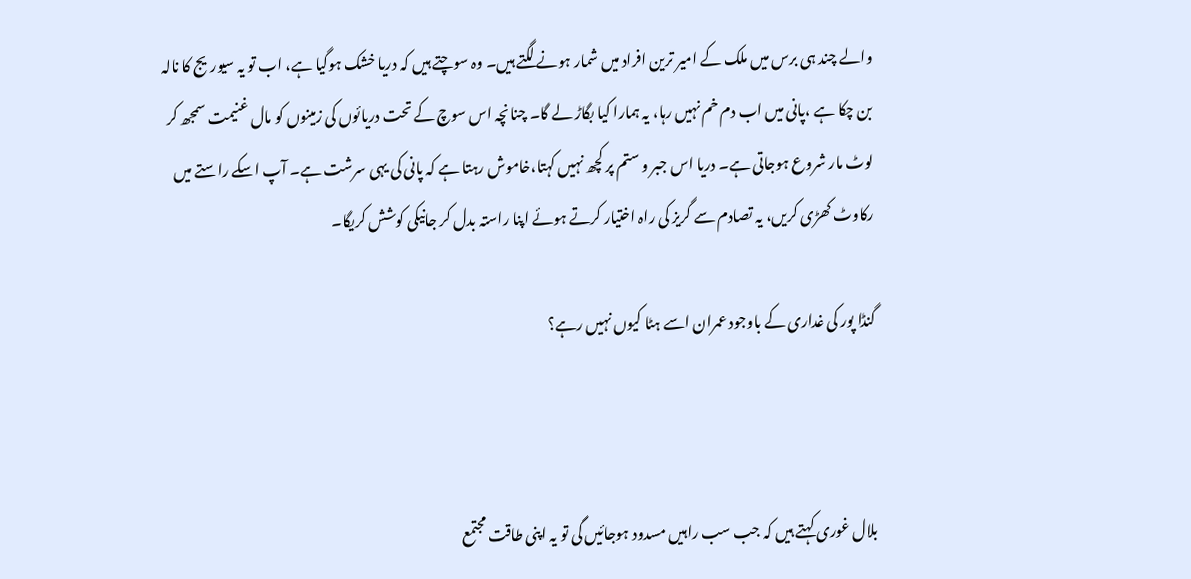والے چند ہی برس میں ملک کے امیر ترین افراد میں شمار ہونے لگتے ہیں۔ وہ سوچتے ہیں کہ دریا خشک ہوگیا ہے، اب تو یہ سیوریج کا نالہ بن چکا ہے ،پانی میں اب دم خم نہیں رہا، یہ ہمارا کیا بگاڑ لے گا۔ چنانچہ اس سوچ کے تحت دریائوں کی زمینوں کو مال غنیمت سمجھ کر لوٹ مار شروع ہوجاتی ہے۔ دریا اس جبر و ستم پر کچھ نہیں کہتا،خاموش رہتا ہے کہ پانی کی یہی سرشت ہے۔ آپ اسکے راستے میں رکاوٹ کھڑی کریں، یہ تصادم سے گریز کی راہ اختیار کرتے ہوئے اپنا راستہ بدل کر جانیکی کوشش کریگا۔

گنڈا پور کی غداری کے باوجود عمران اسے ہٹا کیوں نہیں رہے؟



بلال غوری کہتے ہیں کہ جب سب راہیں مسدود ہوجائیں گی تو یہ اپنی طاقت مجتمع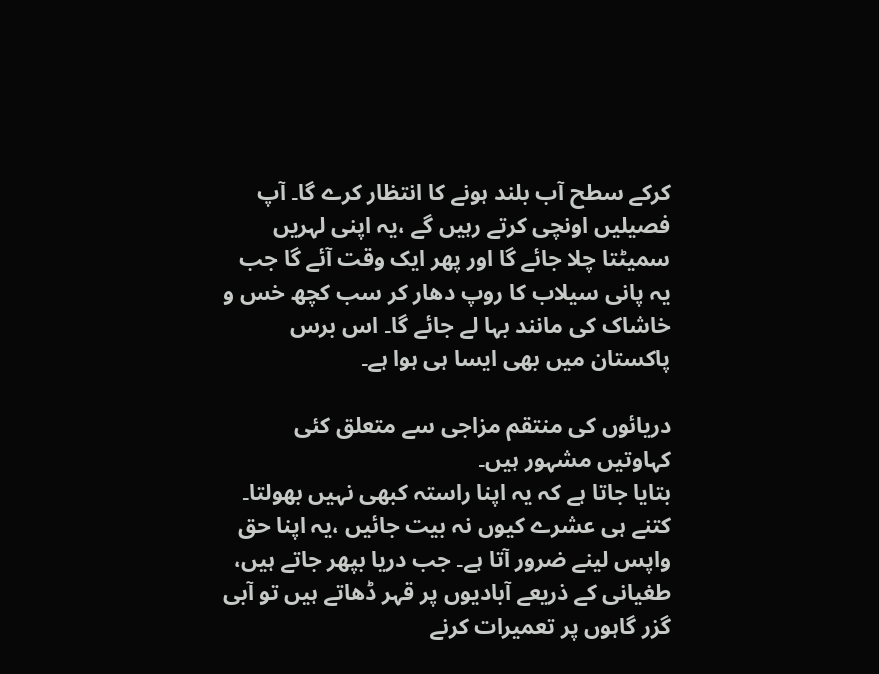کرکے سطح آب بلند ہونے کا انتظار کرے گا۔ آپ فصیلیں اونچی کرتے رہیں گے ،یہ اپنی لہریں سمیٹتا چلا جائے گا اور پھر ایک وقت آئے گا جب یہ پانی سیلاب کا روپ دھار کر سب کچھ خس و خاشاک کی مانند بہا لے جائے گا۔ اس برس پاکستان میں بھی ایسا ہی ہوا ہے۔

دریائوں کی منتقم مزاجی سے متعلق کئی کہاوتیں مشہور ہیں۔
بتایا جاتا ہے کہ یہ اپنا راستہ کبھی نہیں بھولتا۔ کتنے ہی عشرے کیوں نہ بیت جائیں ،یہ اپنا حق واپس لینے ضرور آتا ہے۔ جب دریا بپھر جاتے ہیں، طغیانی کے ذریعے آبادیوں پر قہر ڈھاتے ہیں تو آبی گزر گاہوں پر تعمیرات کرنے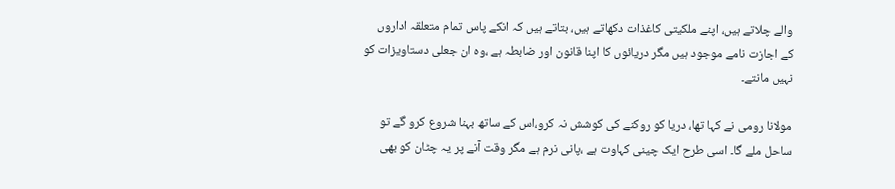والے چلاتے ہیں، اپنے ملکیتی کاغذات دکھاتے ہیں، بتاتے ہیں کہ انکے پاس تمام متعلقہ اداروں کے اجازت نامے موجود ہیں مگر دریائوں کا اپنا قانون اور ضابطہ ہے ،وہ ان جعلی دستاویزات کو نہیں مانتے۔

مولانا رومی نے کہا تھا، دریا کو روکنے کی کوشش نہ کرو،اس کے ساتھ بہنا شروع کرو گے تو ساحل ملے گا۔ اسی طرح ایک چینی کہاوت ہے ،پانی نرم ہے مگر وقت آنے پر یہ چٹان کو بھی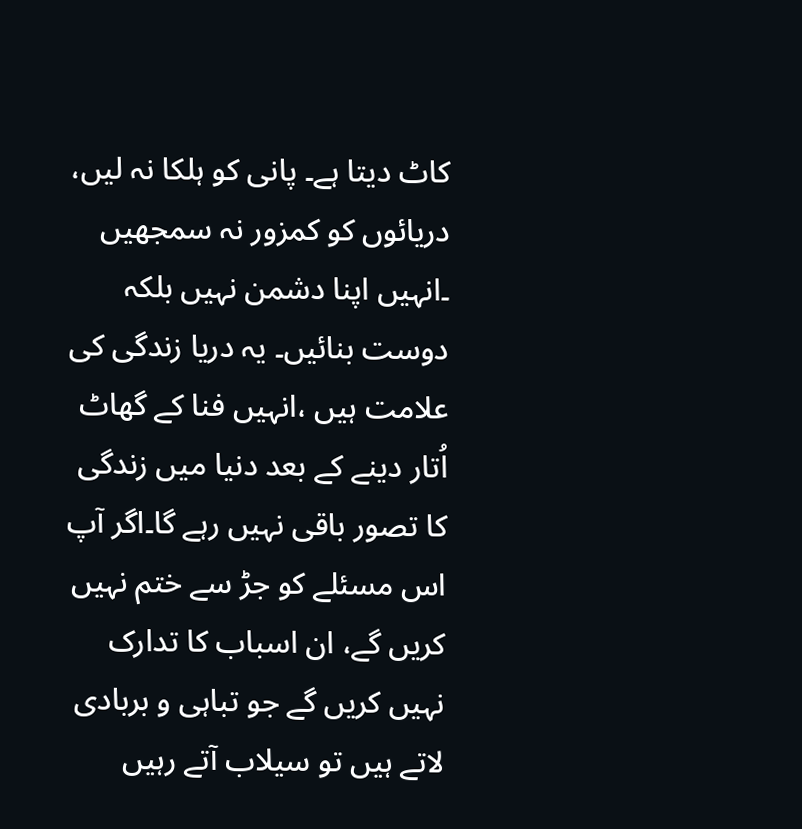کاٹ دیتا ہے۔ پانی کو ہلکا نہ لیں، دریائوں کو کمزور نہ سمجھیں ۔انہیں اپنا دشمن نہیں بلکہ دوست بنائیں۔ یہ دریا زندگی کی علامت ہیں ،انہیں فنا کے گھاٹ اُتار دینے کے بعد دنیا میں زندگی کا تصور باقی نہیں رہے گا۔اگر آپ اس مسئلے کو جڑ سے ختم نہیں کریں گے، ان اسباب کا تدارک نہیں کریں گے جو تباہی و بربادی لاتے ہیں تو سیلاب آتے رہیں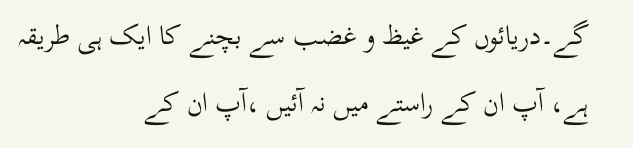گے۔دریائوں کے غیظ و غضب سے بچنے کا ایک ہی طریقہ ہے، آپ ان کے راستے میں نہ آئیں ،آپ ان کے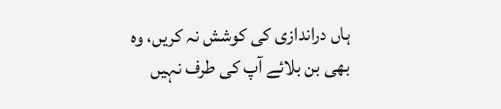ہاں دراندازی کی کوشش نہ کریں، وہ بھی بن بلائے آپ کی طرف نہیں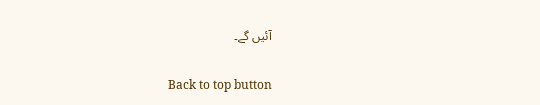آئیں گے۔

Back to top button